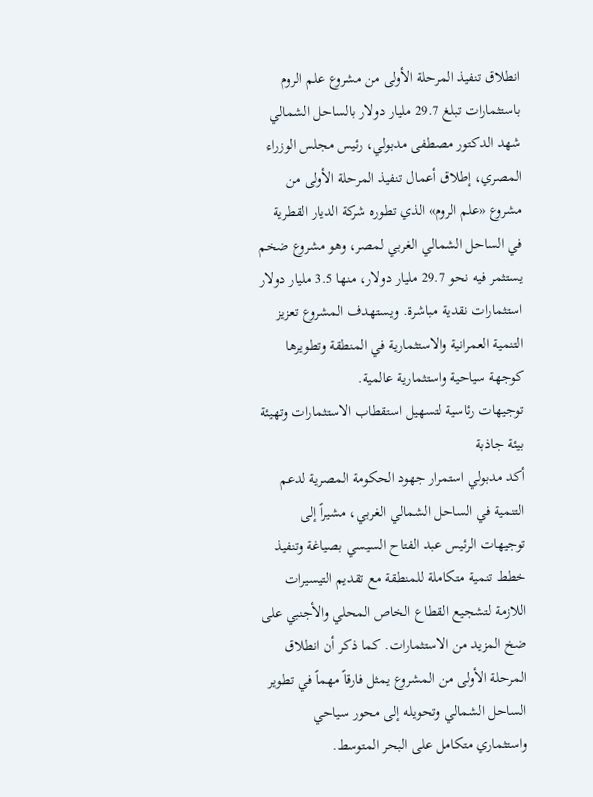انطلاق تنفيذ المرحلة الأولى من مشروع علم الروم باستثمارات تبلغ 29.7 مليار دولار بالساحل الشمالي
شهد الدكتور مصطفى مدبولي، رئيس مجلس الوزراء المصري، إطلاق أعمال تنفيذ المرحلة الأولى من مشروع «علم الروم» الذي تطوره شركة الديار القطرية في الساحل الشمالي الغربي لمصر، وهو مشروع ضخم يستثمر فيه نحو 29.7 مليار دولار، منها 3.5 مليار دولار استثمارات نقدية مباشرة. ويستهدف المشروع تعزيز التنمية العمرانية والاستثمارية في المنطقة وتطويرها كوجهة سياحية واستثمارية عالمية.
توجيهات رئاسية لتسهيل استقطاب الاستثمارات وتهيئة بيئة جاذبة
أكد مدبولي استمرار جهود الحكومة المصرية لدعم التنمية في الساحل الشمالي الغربي، مشيراً إلى توجيهات الرئيس عبد الفتاح السيسي بصياغة وتنفيذ خطط تنمية متكاملة للمنطقة مع تقديم التيسيرات اللازمة لتشجيع القطاع الخاص المحلي والأجنبي على ضخ المزيد من الاستثمارات. كما ذكر أن انطلاق المرحلة الأولى من المشروع يمثل فارقاً مهماً في تطوير الساحل الشمالي وتحويله إلى محور سياحي واستثماري متكامل على البحر المتوسط.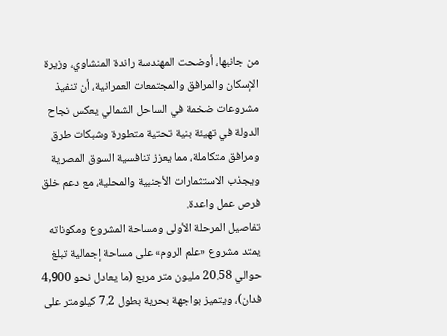من جانبها، أوضحت المهندسة راندة المنشاوي، وزيرة الإسكان والمرافق والمجتمعات العمرانية، أن تنفيذ مشروعات ضخمة في الساحل الشمالي يعكس نجاح الدولة في تهيئة بنية تحتية متطورة وشبكات طرق ومرافق متكاملة، مما يعزز تنافسية السوق المصرية ويجذب الاستثمارات الأجنبية والمحلية، مع دعم خلق فرص عمل واعدة.
تفاصيل المرحلة الأولى ومساحة المشروع ومكوناته
يمتد مشروع «علم الروم» على مساحة إجمالية تبلغ حوالي 20.58 مليون متر مربع (ما يعادل نحو 4,900 فدان)، ويتميز بواجهة بحرية بطول 7.2 كيلومتر على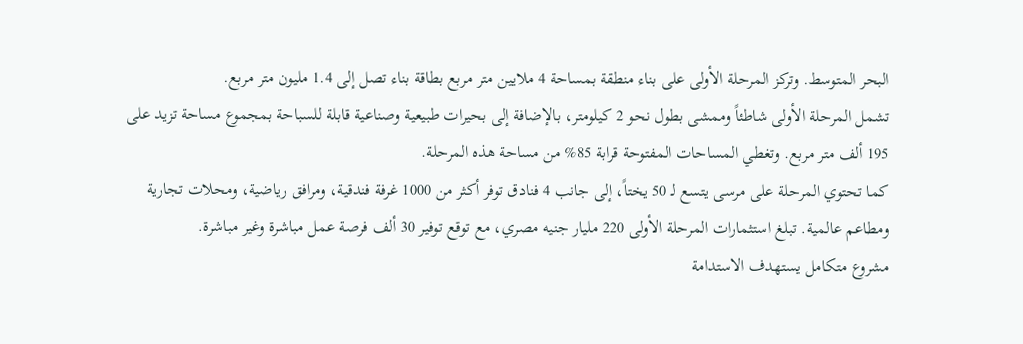البحر المتوسط. وتركز المرحلة الأولى على بناء منطقة بمساحة 4 ملايين متر مربع بطاقة بناء تصل إلى 1.4 مليون متر مربع.
تشمل المرحلة الأولى شاطئاً وممشى بطول نحو 2 كيلومتر، بالإضافة إلى بحيرات طبيعية وصناعية قابلة للسباحة بمجموع مساحة تزيد على 195 ألف متر مربع. وتغطي المساحات المفتوحة قرابة 85% من مساحة هذه المرحلة.
كما تحتوي المرحلة على مرسى يتسع لـ 50 يختاً، إلى جانب 4 فنادق توفر أكثر من 1000 غرفة فندقية، ومرافق رياضية، ومحلات تجارية ومطاعم عالمية. تبلغ استثمارات المرحلة الأولى 220 مليار جنيه مصري، مع توقع توفير 30 ألف فرصة عمل مباشرة وغير مباشرة.
مشروع متكامل يستهدف الاستدامة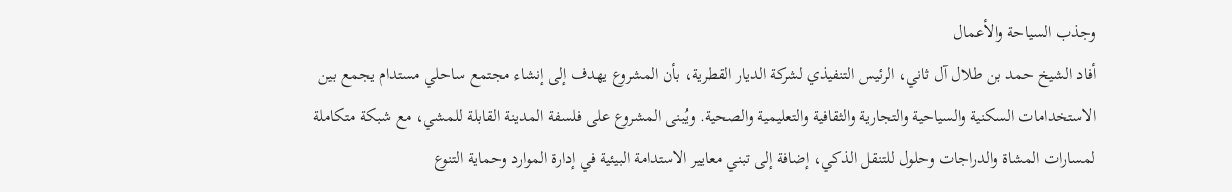وجذب السياحة والأعمال
أفاد الشيخ حمد بن طلال آل ثاني، الرئيس التنفيذي لشركة الديار القطرية، بأن المشروع يهدف إلى إنشاء مجتمع ساحلي مستدام يجمع بين الاستخدامات السكنية والسياحية والتجارية والثقافية والتعليمية والصحية. ويُبنى المشروع على فلسفة المدينة القابلة للمشي، مع شبكة متكاملة لمسارات المشاة والدراجات وحلول للتنقل الذكي، إضافة إلى تبني معايير الاستدامة البيئية في إدارة الموارد وحماية التنوع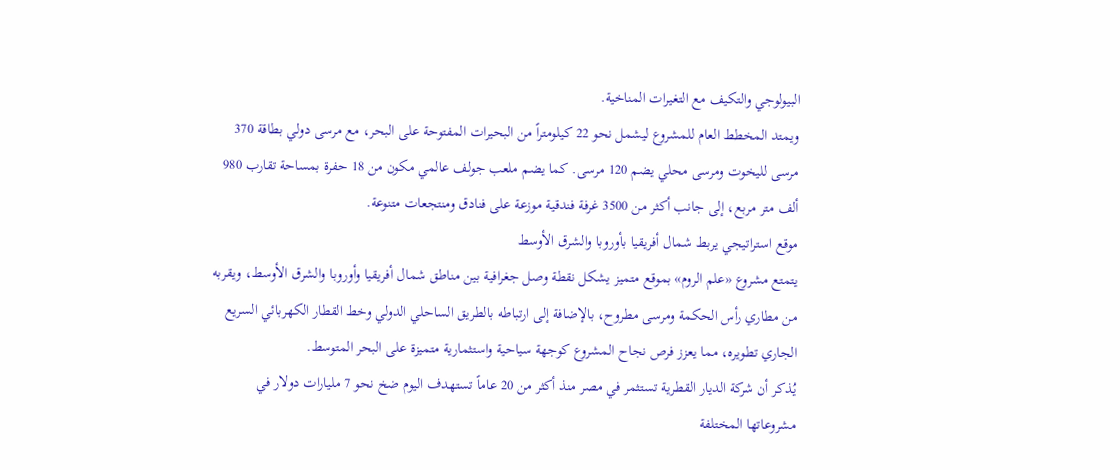البيولوجي والتكيف مع التغيرات المناخية.
ويمتد المخطط العام للمشروع ليشمل نحو 22 كيلومتراً من البحيرات المفتوحة على البحر، مع مرسى دولي بطاقة 370 مرسى لليخوت ومرسى محلي يضم 120 مرسى. كما يضم ملعب جولف عالمي مكون من 18 حفرة بمساحة تقارب 980 ألف متر مربع، إلى جانب أكثر من 3500 غرفة فندقية موزعة على فنادق ومنتجعات متنوعة.
موقع استراتيجي يربط شمال أفريقيا بأوروبا والشرق الأوسط
يتمتع مشروع «علم الروم» بموقع متميز يشكل نقطة وصل جغرافية بين مناطق شمال أفريقيا وأوروبا والشرق الأوسط، ويقربه من مطاري رأس الحكمة ومرسى مطروح، بالإضافة إلى ارتباطه بالطريق الساحلي الدولي وخط القطار الكهربائي السريع الجاري تطويره، مما يعزز فرص نجاح المشروع كوجهة سياحية واستثمارية متميزة على البحر المتوسط.
يُذكر أن شركة الديار القطرية تستثمر في مصر منذ أكثر من 20 عاماً تستهدف اليوم ضخ نحو 7 مليارات دولار في مشروعاتها المختلفة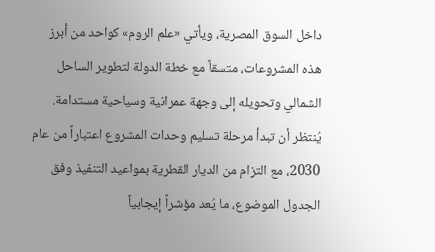داخل السوق المصرية، ويأتي «علم الروم» كواحد من أبرز هذه المشروعات، متسقاً مع خطة الدولة لتطوير الساحل الشمالي وتحويله إلى وجهة عمرانية وسياحية مستدامة.
يُنتظر أن تبدأ مرحلة تسليم وحدات المشروع اعتباراً من عام 2030، مع التزام من الديار القطرية بمواعيد التنفيذ وفق الجدول الموضوع، ما يُعد مؤشراً إيجابياً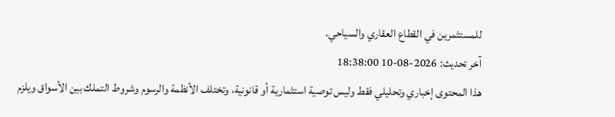للمستثمرين في القطاع العقاري والسياحي.
آخر تحديث: 2026-08-10 18:38:00
هذا المحتوى إخباري وتحليلي فقط وليس توصية استثمارية أو قانونية، وتختلف الأنظمة والرسوم وشروط التملك بين الأسواق ويلزم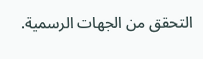التحقق من الجهات الرسمية.